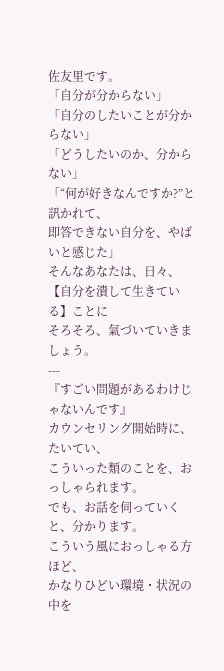佐友里です。
「自分が分からない」
「自分のしたいことが分からない」
「どうしたいのか、分からない」
「“何が好きなんですか?”と訊かれて、
即答できない自分を、やばいと感じた」
そんなあなたは、日々、
【自分を潰して生きている】ことに
そろそろ、氣づいていきましょう。
---
『すごい問題があるわけじゃないんです』
カウンセリング開始時に、たいてい、
こういった類のことを、おっしゃられます。
でも、お話を伺っていくと、分かります。
こういう風におっしゃる方ほど、
かなりひどい環境・状況の中を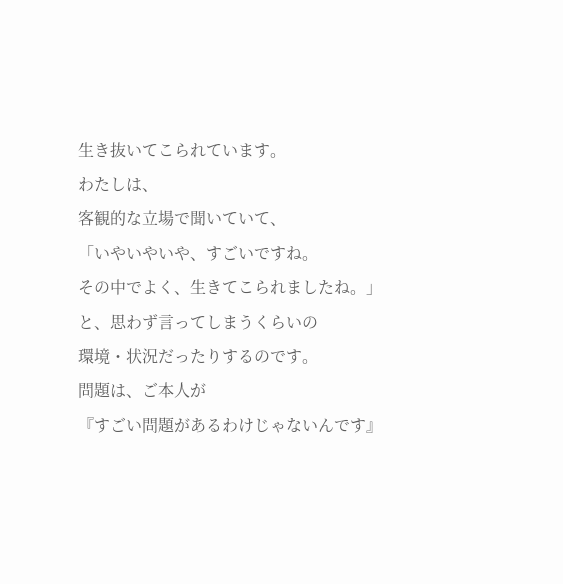生き抜いてこられています。
わたしは、
客観的な立場で聞いていて、
「いやいやいや、すごいですね。
その中でよく、生きてこられましたね。」
と、思わず言ってしまうくらいの
環境・状況だったりするのです。
問題は、ご本人が
『すごい問題があるわけじゃないんです』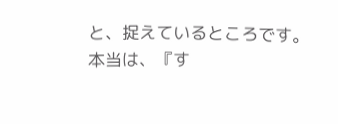と、捉えているところです。
本当は、『す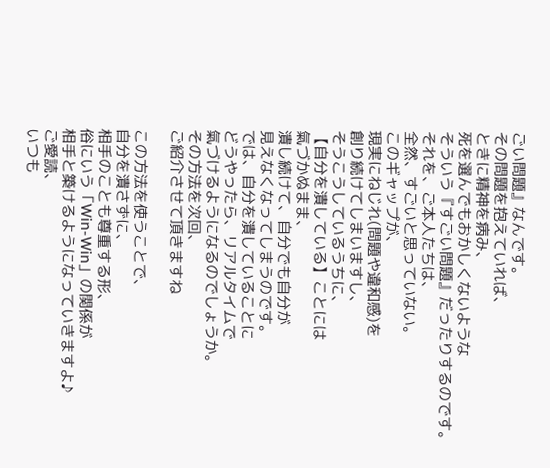ごい問題』なんです。
その問題を抱えていれば、
ときに精神を病み、
死を選んでもおかしくないような
そういう『すごい問題』だったりするのです。
それを、ご本人たちは、
全然、すごいと思っていない。
このギャップが、
現実にねじれ(問題や違和感)を
創り続けてしまいますし、
そうこうしているうちに、
【自分を潰している】ことには
氣づかぬまま、
潰し続けて、自分でも自分が
見えなくなってしまうのです。
では、自分を潰していることに
どうやったら、リアルタイムで
氣づけるようになるのでしょうか。
その方法を次回、
ご紹介させて頂きますね

この方法を使うことで、
自分を潰さずに、
相手のことも尊重する形、
俗にいう「Win-Win」の関係が
相手と築けるようになっていきますよ♪
ご愛読、
いつも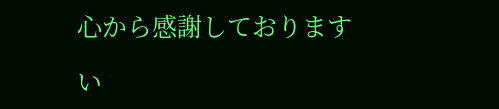心から感謝しております

い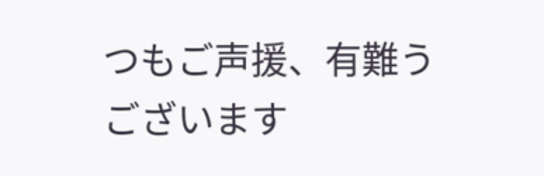つもご声援、有難うございます